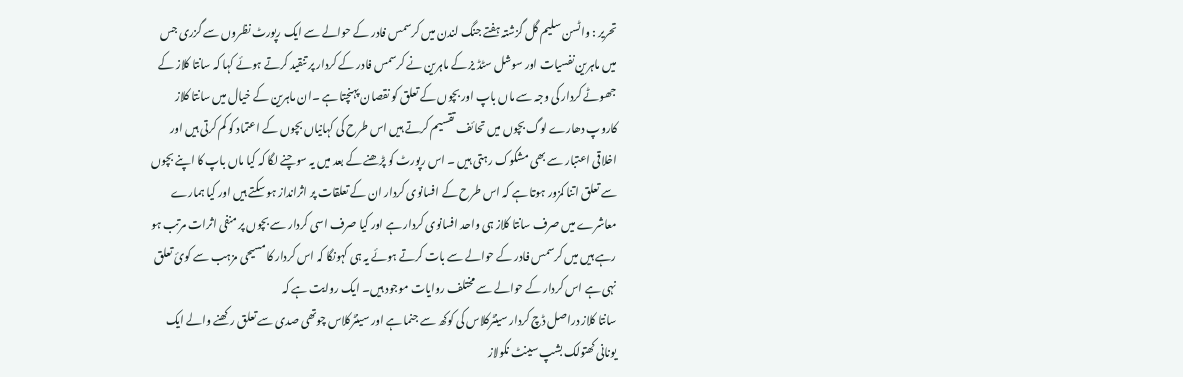تحریر : واٹسن سلیم گل گزشتہ ہفتے جنگ لندن میں کرسمس فادر کے حوالے سے ایک رپورٹ نظروں سے گزری جس میں ماہرین نفسیات اور سوشل سٹڈ یز کے ماہرین نے کرسمس فادر کے کردار پر تنقید کرتے ہوئے کہا کہ سانتا کلاز کے جھوٹے کردار کی وجہ سے ماں باپ اور بچوں کے تعلق کو نقصان پہنچتا ہے ۔ان ماہرین کے خیال میں سانتا کلاز کاروپ دھارے لوگ بچوں میں تحائف تقسیم کرتے ہیں اس طرح کی کہانیاں بچوں کے اعتماد کو کم کرتی ہیں اور اخلاقی اعتبار سے بھی مشکوک رہتی ہیں ۔ اس رپورٹ کو پڑھنے کے بعد میں یہ سوچنے لگا کہ کیا ماں باپ کا اپنے بچوں سے تعلق اتنا کمزور ہوتا ہے کہ اس طرح کے افسانوی کردار ان کے تعلقات پر اثرانداز ہو سکتے ہیں اور کیا ہمارے معاشرے میں صرف سانتا کلاز ہی واحد افسانوی کردار ہے اور کیا صرف اسی کردار سے بچوں پر منفی اثرات مرتب ہو رہے ہیں میں کرسمس فادر کے حوالے سے بات کرتے ہوئے یہ ہی کہونگا کہ اس کردار کا مسیحی مزہب سے کوئ تعلق نہی ہے اس کردار کے حوالے سے مختلف روایات موجود ہیں۔ ایک روایت ہے کہ
سانتا کلاز دراصل ڈچ کردار سینٹرکلاس کی کوکھ سے جنما ہے اور سینٹرکلاس چوتھی صدی سے تعلق رکھنے والے ایک یونانی کھتولک بشپ سینٹ نکولاز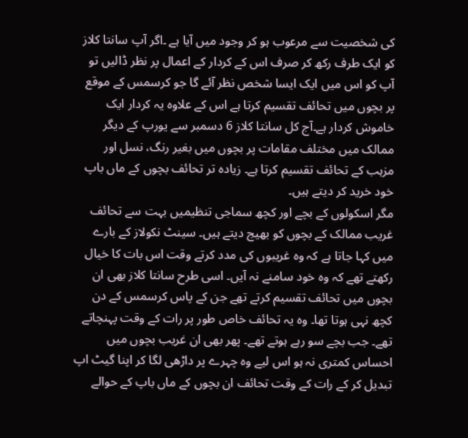کی شخصیت سے مرعوب ہو کر وجود میں آیا ہے ۔اگر آپ سانتا کلاز کو ایک طرف رکھ کر صرف اس کے کردار کے اعمال پر نظر ڈالیں تو آپ کو اس میں ایک ایسا شخص نظر آئے گا جو کرسمس کے موقع پر بچوں میں تحائف تقسیم کرتا ہے اس کے علاوہ یہ کردار ایک خاموش کردار ہے۔آج کل سانتا کلاز 6 دسمبر سے یورپ کے دیگر ممالک میں مختلف مقامات پر بچوں میں بغیر رنگ، نسل اور مزہب کے تحائف تقسیم کرتا ہے۔ زیادہ تر تحائف بچوں کے ماں باپ خود خرید کر دیتے ہیں۔
مگر اسکولوں کے بچے اور کچھ سماجی تنظیمیں بہت سے تحائف غریب ممالک کے بچوں کو بھیج دیتے ہیں۔ سینٹ نکولاز کے بارے میں کہا جاتا ہے کہ وہ غریبوں کی مدد کرتے وقت اس بات کا خیال رکھتے تھے کہ وہ خود سامنے نہ آیں۔ اسی طرح سانتا کلاز بھی ان بچوں میں تحائف تقسیم کرتے تھے جن کے پاس کرسمس کے دن کچھ نہی ہوتا تھا۔ وہ یہ تحائف خاص طور پر رات کے وقت پہنچاتے تھے۔ جب بچے سو رہے ہوتے تھے۔ پھر بھی ان غریب بچوں میں احساس کمتری نہ ہو اس لیے وہ چہرے پر داڑھی لگا کر اپنا گیٹ اپ تبدیل کر کے رات کے وقت تحائف ان بچوں کے ماں باپ کے حوالے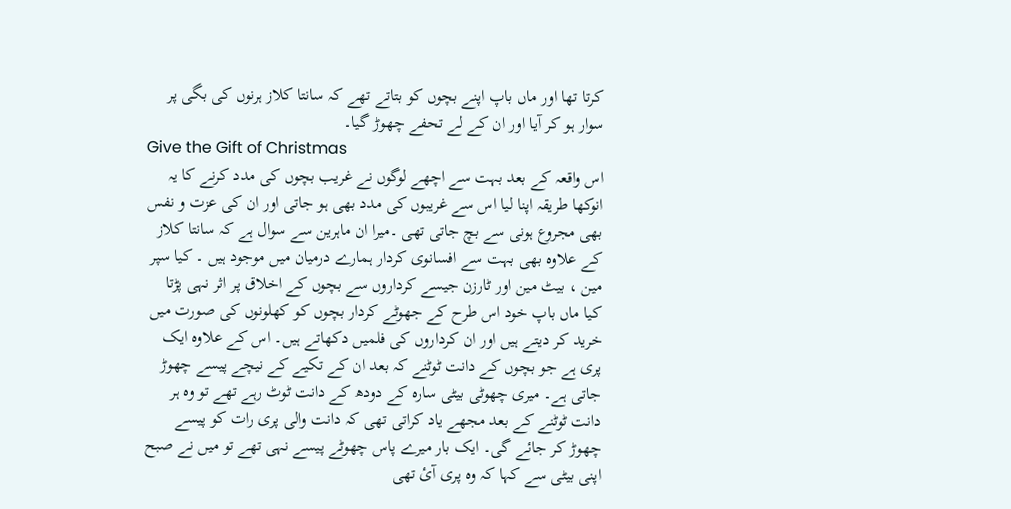کرتا تھا اور ماں باپ اپنے بچوں کو بتاتے تھے کہ سانتا کلاز ہرنوں کی بگی پر سوار ہو کر آیا اور ان کے لے تحفے چھوڑ گیا۔
Give the Gift of Christmas
اس واقعہ کے بعد بہت سے اچھے لوگوں نے غریب بچوں کی مدد کرنے کا یہ انوکھا طریقہ اپنا لیا اس سے غریبوں کی مدد بھی ہو جاتی اور ان کی عزت و نفس بھی مجروع ہونی سے بچ جاتی تھی ۔میرا ان ماہرین سے سوال ہے کہ سانتا کلاز کے علاوہ بھی بہت سے افسانوی کردار ہمارے درمیان میں موجود ہیں ۔ کیا سپر مین ، بیٹ مین اور ٹارزن جیسے کرداروں سے بچوں کے اخلاق پر اثر نہی پڑتا کیا ماں باپ خود اس طرح کے جھوٹے کردار بچوں کو کھلونوں کی صورت میں خرید کر دیتے ہیں اور ان کرداروں کی فلمیں دکھاتے ہیں۔ اس کے علاوہ ایک پری ہے جو بچوں کے دانت ٹوٹنے کہ بعد ان کے تکیے کے نیچے پیسے چھوڑ جاتی ہے۔ میری چھوٹی بیٹی سارہ کے دودھ کے دانت ٹوٹ رہے تھے تو وہ ہر دانت ٹوٹنے کے بعد مجھے یاد کراتی تھی کہ دانت والی پری رات کو پیسے چھوڑ کر جائے گی۔ ایک بار میرے پاس چھوٹے پیسے نہی تھے تو میں نے صبح اپنی بیٹی سے کہا کہ وہ پری آئ تھی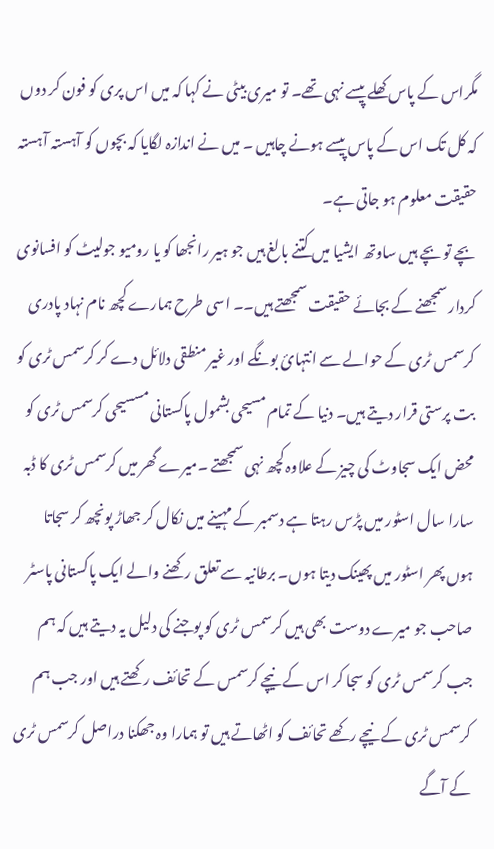مگراس کے پاس کھلے پیسے نہی تھے۔ تو میری بیٹی نے کہا کہ میں اس پری کو فون کر دوں کہ کل تک اس کے پاس پیسے ہونے چاہیں ۔ میں نے اندازہ لگایا کہ بچوں کو آہستہ آہستہ حقیقت معلوم ہو جاتی ہے۔
بچے تو بچے ہیں ساوتھ ایشیا میں کتنے بالغ ہیں جو ہیر رانجھا کو یا رومیو جولیٹ کو افسانوی کردار سمجھنے کے بجائے حقیقت سمجھتے ہیں۔۔ اسی طرح ہمارے کچھ نام نہاد پادری کرسمس ٹری کے حوالے سے انتہائ بونگے اور غیر منطقی دلائل دے کر کرسمس ٹری کو بت پرستی قرار دیتے ہیں۔ دنیا کے تمام مسیحی بشمول پاکستانی مسسیحی کرسمس ٹری کو محض ایک سجاوٹ کی چیز کے علاوہ کچھ نہی سمجھتے ۔میرے گھر میں کرسمس ٹری کا ڈبہ سارا سال اسٹور میں پڑس رہتا ہے دسمبر کے مہینے میں نکال کر جھاڑ پونچھ کر سجاتا ہوں پھر اسٹور میں پھینک دیتا ہوں۔ برطانیہ سے تعلق رکھنے والے ایک پاکستانی پاسٹر صاحب جو میرے دوست بھی ہیں کرسمس ٹری کو پوجنے کی دلیل یہ دیتے ہیں کہ ہم جب کرسمس ٹری کو سجا کر اس کے نیچے کرسمس کے تحائف رکھتے ہیں اور جب ہم کرسمس ٹری کے نیچے رکھے تحائف کو اٹھاتے ہیں تو ہمارا وہ جھکنا دراصل کرسمس ٹری کے آگے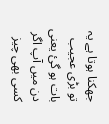جھکنا ہوتا ہے یہ تو بڑی عجیب بات ہو گئ یعنی دن میں آپ اگر کسی بھی چیز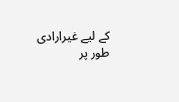کے لیے غیرارادی طور پر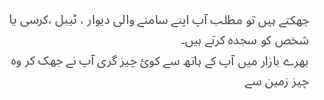جھکتے ہیں تو مطلب آپ اپنے سامنے والی دیوار ، ٹیبل ،کرسی یا شخص کو سجدہ کرتے ہیں۔
بھرے بازار میں آپ کے ہاتھ سے کوئ چیز گری آپ نے جھک کر وہ چیز زمین سے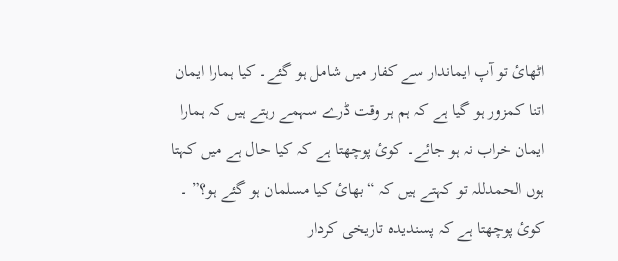اٹھائ تو آپ ایماندار سے کفار میں شامل ہو گئے۔ کیا ہمارا ایمان اتنا کمزور ہو گیا ہے کہ ہم ہر وقت ڈرے سہمے رہتے ہیں کہ ہمارا ایمان خراب نہ ہو جائے۔ کوئ پوچھتا ہے کہ کیا حال ہے میں کہتا ہوں الحمدللہ تو کہتے ہیں کہ “بھائ کیا مسلمان ہو گئے ہو؟” ۔ کوئ پوچھتا ہے کہ پسندیدہ تاریخی کردار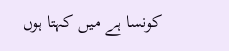کونسا ہے میں کہتا ہوں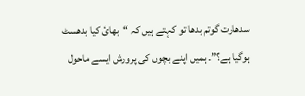سدھارت گوتم بدھا تو کہتے ہیں کہ “بھائ کیا بدھسٹ ہوگیا ہے؟”۔ ہمیں اپنے بچوں کی پرورش ایسے ماحول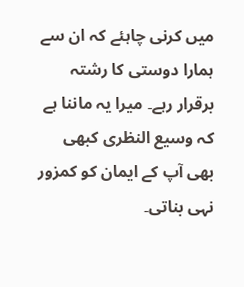میں کرنی چاہئے کہ ان سے ہمارا دوستی کا رشتہ برقرار رہے۔ میرا یہ ماننا ہے کہ وسیع النظری کبھی بھی آپ کے ایمان کو کمزور نہی بناتی۔